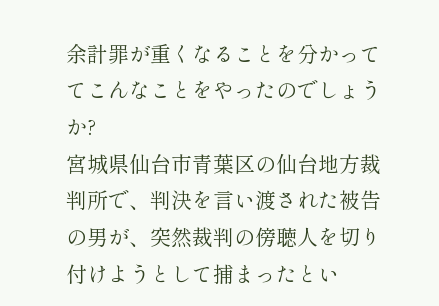余計罪が重くなることを分かっててこんなことをやったのでしょうか?
宮城県仙台市青葉区の仙台地方裁判所で、判決を言い渡された被告の男が、突然裁判の傍聴人を切り付けようとして捕まったとい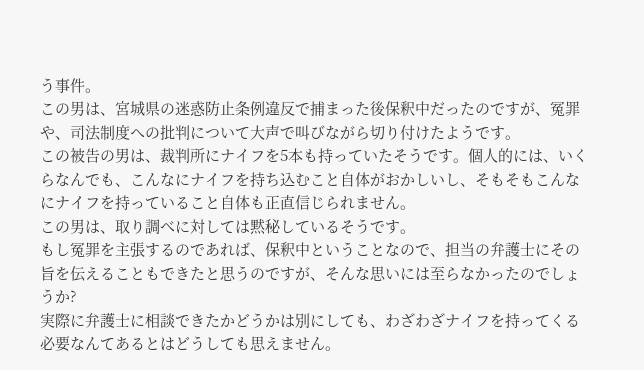う事件。
この男は、宮城県の迷惑防止条例違反で捕まった後保釈中だったのですが、冤罪や、司法制度への批判について大声で叫びながら切り付けたようです。
この被告の男は、裁判所にナイフを5本も持っていたそうです。個人的には、いくらなんでも、こんなにナイフを持ち込むこと自体がおかしいし、そもそもこんなにナイフを持っていること自体も正直信じられません。
この男は、取り調べに対しては黙秘しているそうです。
もし冤罪を主張するのであれば、保釈中ということなので、担当の弁護士にその旨を伝えることもできたと思うのですが、そんな思いには至らなかったのでしょうか?
実際に弁護士に相談できたかどうかは別にしても、わざわざナイフを持ってくる必要なんてあるとはどうしても思えません。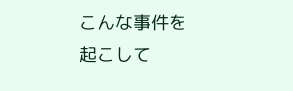こんな事件を起こして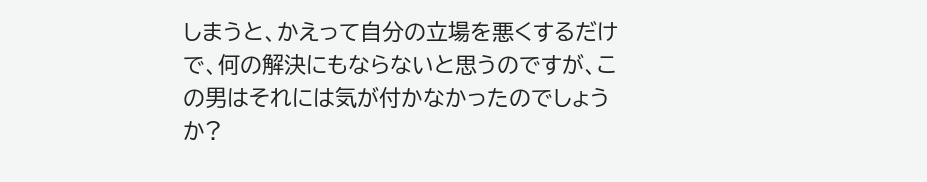しまうと、かえって自分の立場を悪くするだけで、何の解決にもならないと思うのですが、この男はそれには気が付かなかったのでしょうか?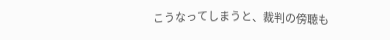こうなってしまうと、裁判の傍聴も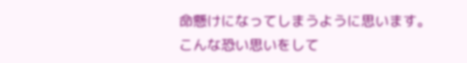命懸けになってしまうように思います。こんな恐い思いをして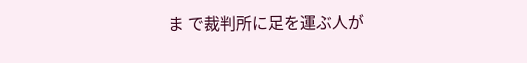ま で裁判所に足を運ぶ人が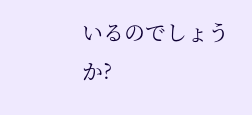いるのでしょうか?